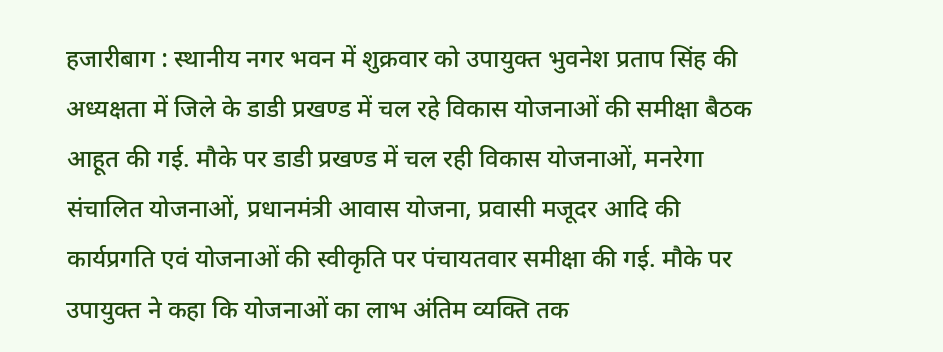हजारीबाग : स्थानीय नगर भवन में शुक्रवार को उपायुक्त भुवनेश प्रताप सिंह की अध्यक्षता में जिले के डाडी प्रखण्ड में चल रहे विकास योजनाओं की समीक्षा बैठक आहूत की गई. मौके पर डाडी प्रखण्ड में चल रही विकास योजनाओं, मनरेगा संचालित योजनाओं, प्रधानमंत्री आवास योजना, प्रवासी मजूदर आदि की कार्यप्रगति एवं योजनाओं की स्वीकृति पर पंचायतवार समीक्षा की गई. मौके पर उपायुक्त ने कहा कि योजनाओं का लाभ अंतिम व्यक्ति तक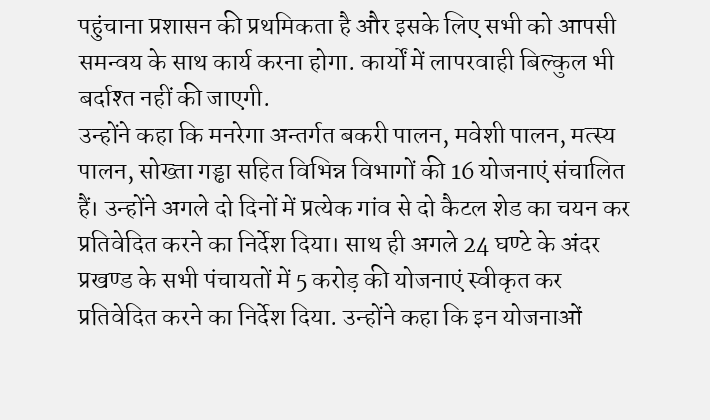पहुंचाना प्रशासन की प्रथमिकता है और इसके लिए सभी को आपसी समन्वय के साथ कार्य करना होगा. कार्यों में लापरवाही बिल्कुल भी बर्दाश्त नहीं की जाएगी.
उन्होंने कहा कि मनरेगा अन्तर्गत बकरी पालन, मवेशी पालन, मत्स्य पालन, सोख्ता गड्ढा सहित विभिन्न विभागों की 16 योजनाएं संचालित हैं। उन्होंने अगले दो दिनों में प्रत्येक गांव से दो कैटल शेड का चयन कर प्रतिवेदित करने का निर्देश दिया। साथ ही अगले 24 घण्टे के अंदर प्रखण्ड के सभी पंचायतों में 5 करोड़ की योजनाएं स्वीकृत कर प्रतिवेदित करने का निर्देश दिया. उन्होंने कहा कि इन योजनाओं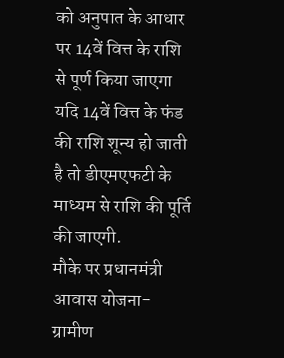को अनुपात के आधार पर 14वें वित्त के राशि से पूर्ण किया जाएगा यदि 14वें वित्त के फंड की राशि शून्य हो जाती है तो डीएमएफटी के माध्यम से राशि की पूर्ति की जाएगी.
मौके पर प्रधानमंत्री आवास योजना-ग्रामीण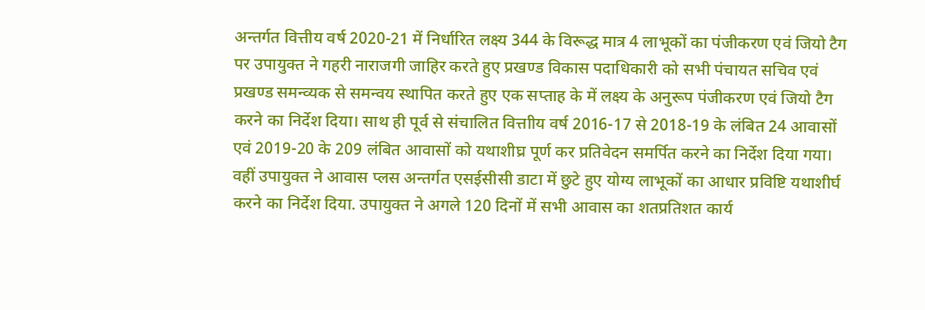अन्तर्गत वित्तीय वर्ष 2020-21 में निर्धारित लक्ष्य 344 के विरूद्ध मात्र 4 लाभूकों का पंजीकरण एवं जियो टैग पर उपायुक्त ने गहरी नाराजगी जाहिर करते हुए प्रखण्ड विकास पदाधिकारी को सभी पंचायत सचिव एवं प्रखण्ड समन्व्यक से समन्वय स्थापित करते हुए एक सप्ताह के में लक्ष्य के अनुरूप पंजीकरण एवं जियो टैग करने का निर्देश दिया। साथ ही पूर्व से संचालित वित्ताीय वर्ष 2016-17 से 2018-19 के लंबित 24 आवासों एवं 2019-20 के 209 लंबित आवासों को यथाशीघ्र पूर्ण कर प्रतिवेदन समर्पित करने का निर्देश दिया गया। वहीं उपायुक्त ने आवास प्लस अन्तर्गत एसईसीसी डाटा में छुटे हुए योग्य लाभूकों का आधार प्रविष्टि यथाशीर्घ करने का निर्देश दिया. उपायुक्त ने अगले 120 दिनों में सभी आवास का शतप्रतिशत कार्य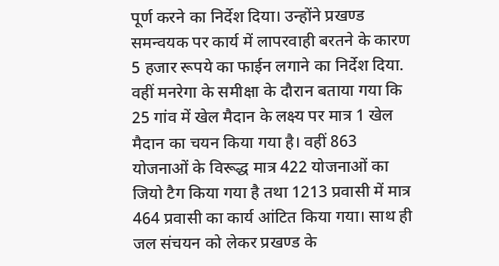पूर्ण करने का निर्देश दिया। उन्होंने प्रखण्ड समन्वयक पर कार्य में लापरवाही बरतने के कारण 5 हजार रूपये का फाईन लगाने का निर्देश दिया.
वहीं मनरेगा के समीक्षा के दौरान बताया गया कि 25 गांव में खेल मैदान के लक्ष्य पर मात्र 1 खेल मैदान का चयन किया गया है। वहीं 863 योजनाओं के विरूद्ध मात्र 422 योजनाओं का जियो टैग किया गया है तथा 1213 प्रवासी में मात्र 464 प्रवासी का कार्य आंटित किया गया। साथ ही जल संचयन को लेकर प्रखण्ड के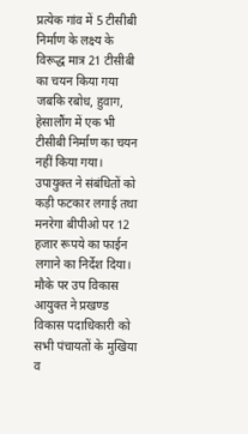प्रत्येक गांव में 5 टीसीबी निर्माण के लक्ष्य के विरूद्ध मात्र 21 टीसीबी का चयन किया गया जबकि रबोध, हुवाग, हेसालौंग में एक भी टीसीबी निर्माण का चयन नहीं किया गया। उपायुक्त ने संबंधितों को कड़ी फटकार लगाई तथा मनरेगा बीपीओ पर 12 हजार रूपये का फाईन लगाने का निर्देश दिया। मौके पर उप विकास आयुक्त ने प्रखण्ड विकास पदाधिकारी को सभी पंचायतों के मुखिया व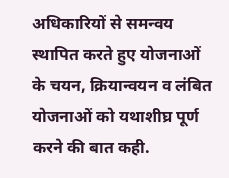अधिकारियों से समन्वय स्थापित करते हुए योजनाओं के चयन, क्रियान्वयन व लंबित योजनाओं को यथाशीघ्र पूर्ण करने की बात कही.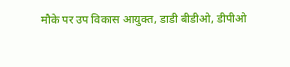मौके पर उप विकास आयुक्त, डाडी बीडीओ, डीपीओ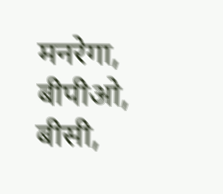मनरेगा, बीपीओ, बीसी,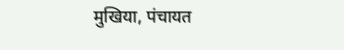मुखिया, पंचायत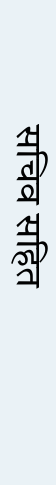सचिव सहित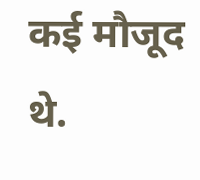कई मौजूद थे.